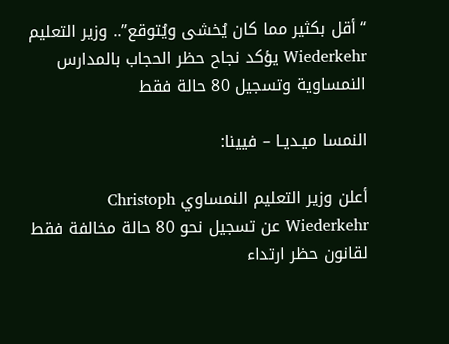“أقل بكثير مما كان يُخشى ويُتوقع”.. وزير التعليم Wiederkehr يؤكد نجاح حظر الحجاب بالمدارس النمساوية وتسجيل 80 حالة فقط

النمسا ميـديـا – فيينا:

أعلن وزير التعليم النمساوي Christoph Wiederkehr عن تسجيل نحو 80 حالة مخالفة فقط لقانون حظر ارتداء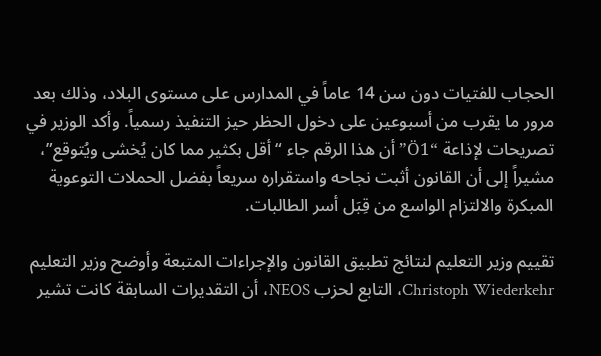الحجاب للفتيات دون سن 14 عاماً في المدارس على مستوى البلاد، وذلك بعد مرور ما يقرب من أسبوعين على دخول الحظر حيز التنفيذ رسمياً. وأكد الوزير في تصريحات لإذاعة “Ö1” أن هذا الرقم جاء “أقل بكثير مما كان يُخشى ويُتوقع”، مشيراً إلى أن القانون أثبت نجاحه واستقراره سريعاً بفضل الحملات التوعوية المبكرة والالتزام الواسع من قِبَل أسر الطالبات.

تقييم وزير التعليم لنتائج تطبيق القانون والإجراءات المتبعة وأوضح وزير التعليم Christoph Wiederkehr، التابع لحزب NEOS، أن التقديرات السابقة كانت تشير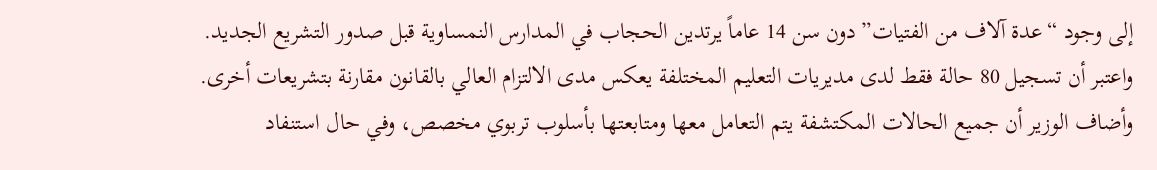إلى وجود “عدة آلاف من الفتيات” دون سن 14 عاماً يرتدين الحجاب في المدارس النمساوية قبل صدور التشريع الجديد. واعتبر أن تسجيل 80 حالة فقط لدى مديريات التعليم المختلفة يعكس مدى الالتزام العالي بالقانون مقارنة بتشريعات أخرى. وأضاف الوزير أن جميع الحالات المكتشفة يتم التعامل معها ومتابعتها بأسلوب تربوي مخصص، وفي حال استنفاد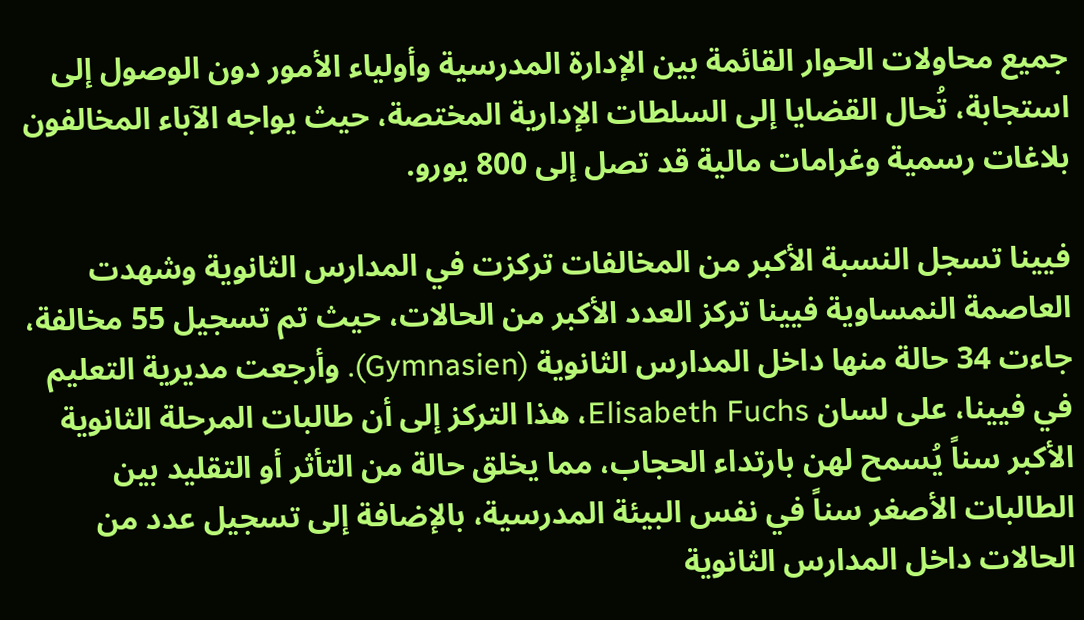جميع محاولات الحوار القائمة بين الإدارة المدرسية وأولياء الأمور دون الوصول إلى استجابة، تُحال القضايا إلى السلطات الإدارية المختصة، حيث يواجه الآباء المخالفون بلاغات رسمية وغرامات مالية قد تصل إلى 800 يورو.

فيينا تسجل النسبة الأكبر من المخالفات تركزت في المدارس الثانوية وشهدت العاصمة النمساوية فيينا تركز العدد الأكبر من الحالات، حيث تم تسجيل 55 مخالفة، جاءت 34 حالة منها داخل المدارس الثانوية (Gymnasien). وأرجعت مديرية التعليم في فيينا، على لسان Elisabeth Fuchs، هذا التركز إلى أن طالبات المرحلة الثانوية الأكبر سناً يُسمح لهن بارتداء الحجاب، مما يخلق حالة من التأثر أو التقليد بين الطالبات الأصغر سناً في نفس البيئة المدرسية، بالإضافة إلى تسجيل عدد من الحالات داخل المدارس الثانوية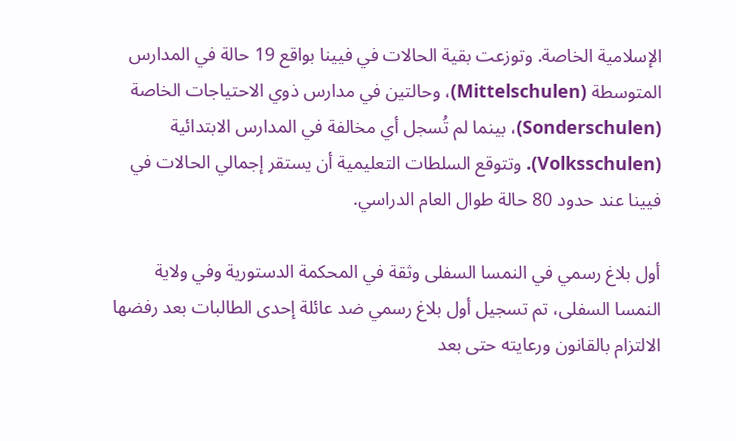الإسلامية الخاصة. وتوزعت بقية الحالات في فيينا بواقع 19 حالة في المدارس المتوسطة (Mittelschulen)، وحالتين في مدارس ذوي الاحتياجات الخاصة (Sonderschulen)، بينما لم تُسجل أي مخالفة في المدارس الابتدائية (Volksschulen). وتتوقع السلطات التعليمية أن يستقر إجمالي الحالات في فيينا عند حدود 80 حالة طوال العام الدراسي.

أول بلاغ رسمي في النمسا السفلى وثقة في المحكمة الدستورية وفي ولاية النمسا السفلى، تم تسجيل أول بلاغ رسمي ضد عائلة إحدى الطالبات بعد رفضها الالتزام بالقانون ورعايته حتى بعد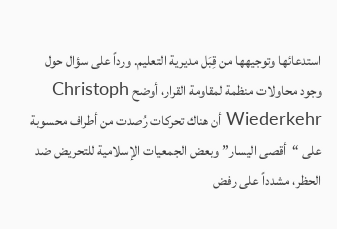استدعائها وتوجيهها من قِبَل مديرية التعليم. ورداً على سؤال حول وجود محاولات منظمة لمقاومة القرار، أوضح Christoph Wiederkehr أن هناك تحركات رُصدت من أطراف محسوبة على “أقصى اليسار” وبعض الجمعيات الإسلامية للتحريض ضد الحظر، مشدداً على رفض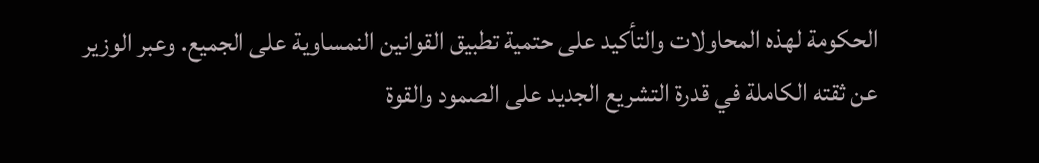الحكومة لهذه المحاولات والتأكيد على حتمية تطبيق القوانين النمساوية على الجميع. وعبر الوزير عن ثقته الكاملة في قدرة التشريع الجديد على الصمود والقوة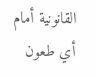القانونية أمام أي طعون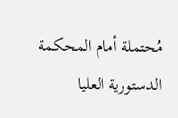مُحتملة أمام المحكمة الدستورية العليا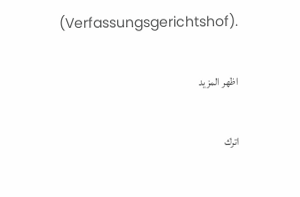(Verfassungsgerichtshof).

اظهر المزيد

اترك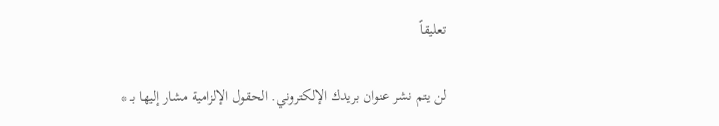تعليقاً

لن يتم نشر عنوان بريدك الإلكتروني. الحقول الإلزامية مشار إليها بـ *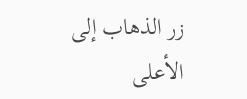زر الذهاب إلى الأعلى